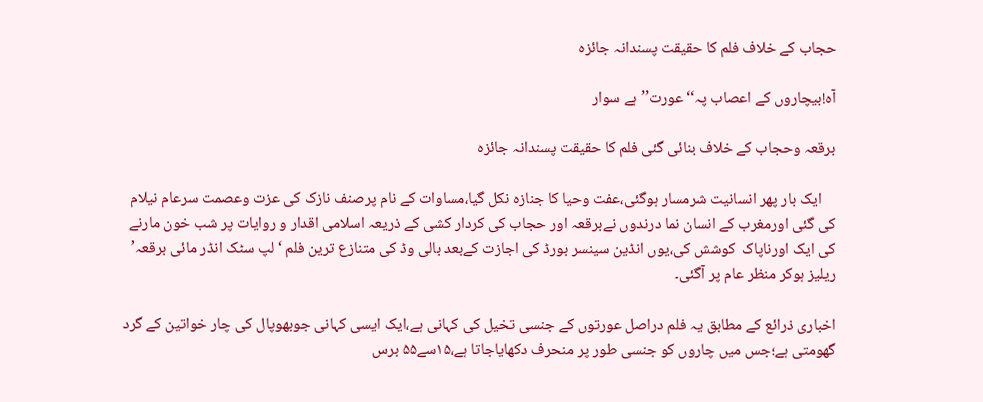حجاب کے خلاف فلم کا حقیقت پسندانہ جائزہ

آہ!بیچاروں کے اعصاب پہ‘‘عورت’’ہے سوار

برقعہ وحجاب کے خلاف بنائی گئی فلم کا حقیقت پسندانہ جائزہ

    ایک بار پھر انسانیت شرمسار ہوگئی،عفت وحیا کا جنازہ نکل گیا،مساوات کے نام پرصنف نازک کی عزت وعصمت سرعام نیلام  کی گئی اورمغرب کے انسان نما درندوں نےبرقعہ اور حجاب کی کردار کشی کے ذریعہ اسلامی اقدار و روایات پر شب خون مارنے کی ایک اورناپاک  کوشش کی،یوں انڈین سینسر بورڈ کی اجازت کےبعد بالی وڈ کی متنازع ترین فلم ‘لپ سٹک انڈر مائی برقعہ’ ریلیز ہوکر منظر عام پر آگئی۔

اخباری ذرائع کے مطابق یہ فلم دراصل عورتوں کے جنسی تخیل کی کہانی ہے،ایک ایسی کہانی جوبھوپال کی چار خواتین کے گرد گھومتی ہے؛جس میں چاروں کو جنسی طور پر منحرف دکھایاجاتا ہے،۱۵سے۵۵ برس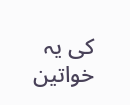کی یہ خواتین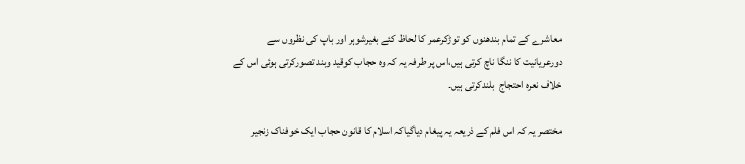معاشرے کے تمام بندھنوں کو توڑکرعمر کا لحاظ کئے بغیرشوہر اور باپ کی نظروں سے دورعریانیت کا ننگا ناچ کرتی ہیں،اس پر طرفہ یہ کہ وہ حجاب کوقید وبند تصورکرتی ہوئی اس کے خلاف نعرہ احتجاج  بلندکرتی ہیں۔

مختصر یہ کہ اس فلم کے ذریعہ یہ پیغام دیاگیاکہ اسلام کا قانون حجاب ایک خوفناک زنجیر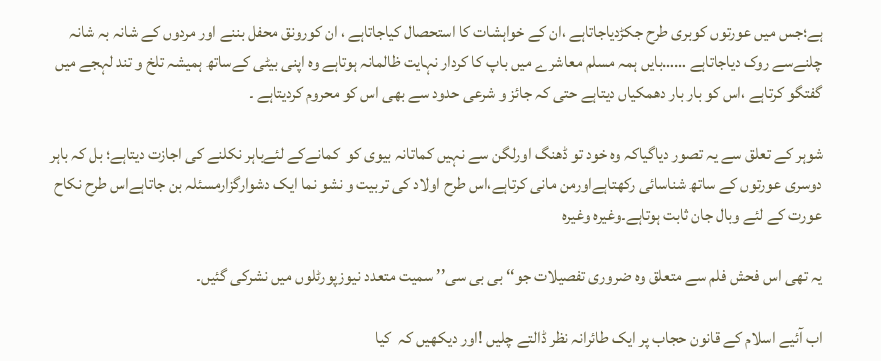ہے؛جس میں عورتوں کوبری طرح جکڑدیاجاتاہے ،ان کے خواہشات کا استحصال کیاجاتاہے ، ان کورونق محفل بننے اور مردوں کے شانہ بہ شانہ چلنےسے روک دیاجاتاہے ……بایں ہمہ مسلم معاشرے میں باپ کا کردار نہایت ظالمانہ ہوتاہے وہ اپنی بیٹی کےساتھ ہمیشہ تلخ و تند لہجے میں گفتگو کرتاہے ،اس کو بار بار دھمکیاں دیتاہے حتی کہ جائز و شرعی حدود سے بھی اس کو محروم کردیتاہے ۔

شوہر کے تعلق سے یہ تصور دیاگیاکہ وہ خود تو ڈھنگ اورلگن سے نہیں کماتانہ بیوی کو  کمانےکے لئےباہر نکلنے کی اجازت دیتاہے؛ بل کہ باہر دوسری عورتوں کے ساتھ شناسائی رکھتاہےاورمن مانی کرتاہے،اس طرح اولاد کی تربیت و نشو نما ایک دشوارگزارمسئلہ بن جاتاہےاس طرح نکاح عورت کے لئے وبال جان ثابت ہوتاہے۔وغیرہ وغیرہ

یہ تھی اس فحش فلم سے متعلق وہ ضروری تفصیلات جو‘‘ بی بی سی’’ سمیت متعدد نیوزپورٹلوں میں نشرکی گئیں۔

اب آئیے اسلام کے قانون حجاب پر ایک طائرانہ نظر ڈالتے چلیں !اور دیکھیں کہ  کیا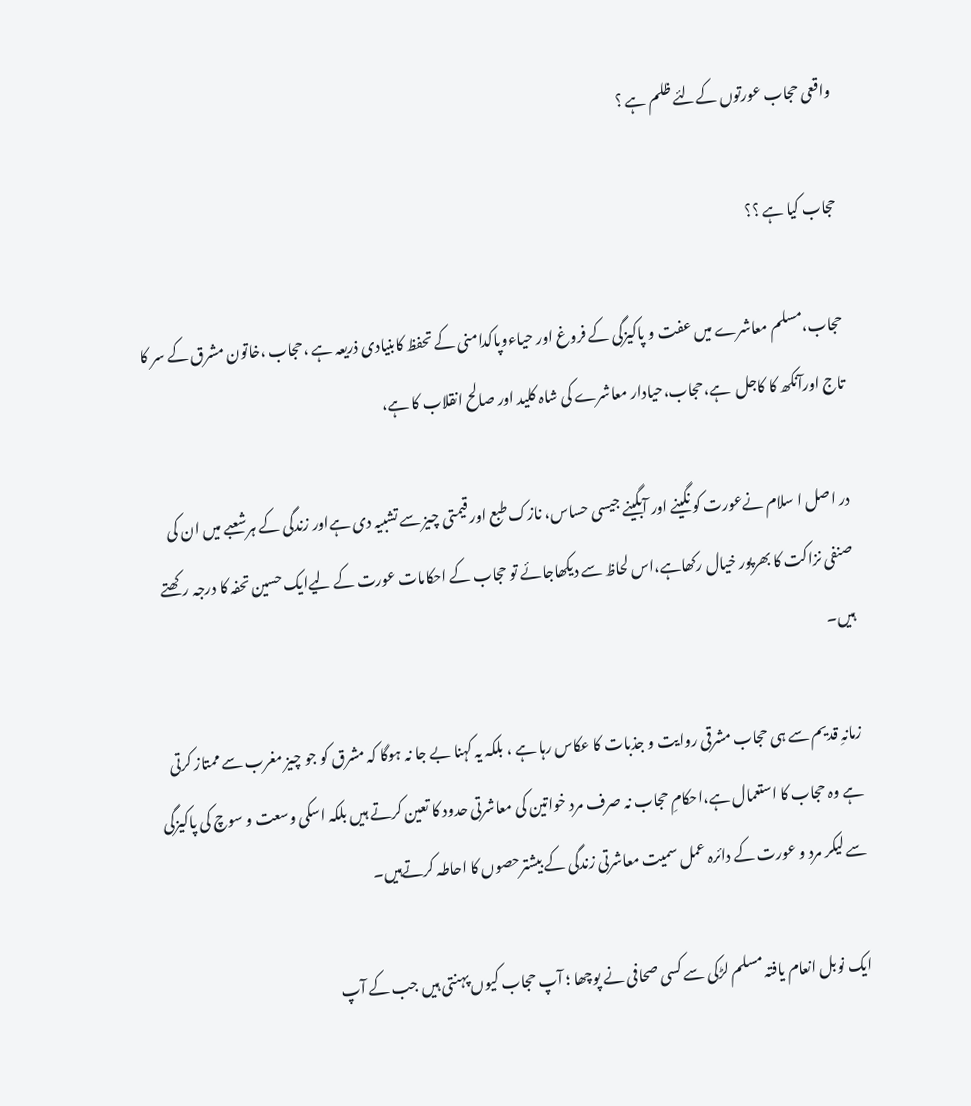واقعی حجاب عورتوں کےلئے ظلم ہے ؟

حجاب کیا ہے ؟؟

حجاب،مسلم معاشرے میں عفت و پاکیزگی کے فروغ اور حیاءوپاکدامنی کے تحفظ کابنیادی ذریعہ ہے ،حجاب ،خاتون مشرق کے سر کا تاج اورآنکھ کا کاجل  ہے،حجاب،حیادار معاشرے کی شاہ کلید اور صالح انقلاب کا ہے،

در اصل ا سلام نےعورت کو نگینے اور آبگینے جیسی حساس، نازک طبع اور قیمتی چیز سے تشبیہ دی ہےاور زندگی کے ہرشعبے میں ان کی صنفی نزاکت کا بھرپور خیال رکھاہے،اس لحاظ سے دیکھاجائے تو حجاب کے احکامات عورت کے لیےایک حسین تحفہ کا درجہ رکھتے ہیں۔

زمانہِ قدیم سے ہی حجاب مشرقی روایت و جذبات کا عکاس رہا ہے ، بلکہ یہ کہنا بے جا نہ ہوگا کہ مشرق کو جو چیز مغرب سے ممتاز کرتی ہے وہ حجاب کا استعمال ہے،احکامِ حجاب نہ صرف مرد خواتین کی معاشرتی حدود کا تعین کرتے ہیں بلکہ اسکی وسعت و سوچ کی پاکیزگی سے لیکر مرد و عورت کے دائرہ عمل سمیت معاشرتی زندگی کے بیشترحصوں کا احاطہ کرتےہیں۔

ایک نوبل انعام یافتہ مسلم لڑکی سے کسی صحافی نے پوچھا ؛ آپ حجاب کیوں پہنتی ہیں جب کے آپ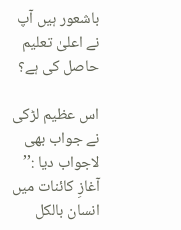باشعور ہیں آپ نے اعلیٰ تعلیم حاصل کی ہے؟

اس عظیم لڑکی نے جواب بھی لاجواب دیا :’’ آغازِ کائنات میں انسان بالکل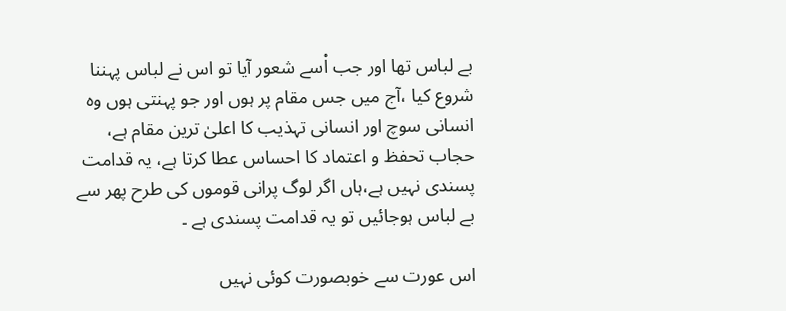بے لباس تھا اور جب اْسے شعور آیا تو اس نے لباس پہننا شروع کیا ،آج میں جس مقام پر ہوں اور جو پہنتی ہوں وہ انسانی سوچ اور انسانی تہذیب کا اعلیٰ ترین مقام ہے، حجاب تحفظ و اعتماد کا احساس عطا کرتا ہے، یہ قدامت پسندی نہیں ہے،ہاں اگر لوگ پرانی قوموں کی طرح پھر سے بے لباس ہوجائیں تو یہ قدامت پسندی ہے ۔

اس عورت سے خوبصورت کوئی نہیں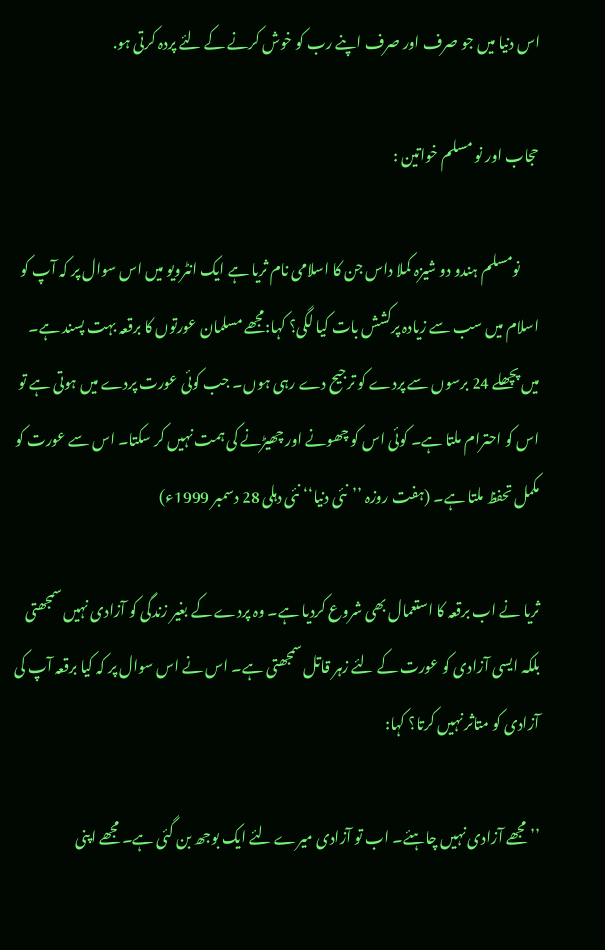اس دنیا میں جو صرف اور صرف اپنے رب کو خوش کرنے کے لئے پردہ کرتی ہو.

حجاب اور نو مسلم خواتین :

       نومسلم ہندو دو شیزہ کملا داس جن کا اسلامی نام ثریا ہے ایک انٹرویو میں اس سوال پر کہ آپ کو اسلام میں سب سے زیادہ پرکشش بات کیا لگی؟ کہا:مجھے مسلمان عورتوں کا برقعہ بہت پسند ہے۔ میں پچھلے 24 برسوں سے پردے کو ترجیح دے رہی ہوں۔ جب کوئی عورت پردے میں ہوتی ہے تو اس کو احترام ملتا ہے۔ کوئی اس کو چھونے اور چھیڑنے کی ہمت نہیں کر سکتا۔ اس سے عورت کو مکمل تحفظ ملتا ہے۔ (ہفت روزہ ’’نئی دنیا‘‘ نئی دہلی 28 دسمبر 1999ء)

ثریا نے اب برقعہ کا استعمال بھی شروع کردیا ہے۔ وہ پردے کے بغیر زندگی کو آزادی نہیں سمجھتی بلکہ ایسی آزادی کو عورت کے لئے زہر قاتل سمجھتی ہے۔ اس نے اس سوال پر کہ کیا برقعہ آپ کی آزادی کو متاثر نہیں کرتا؟ کہا:

’’مجھے آزادی نہیں چاہئے۔ اب تو آزادی میرے لئے ایک بوجھ بن گئی ہے۔ مجھے اپنی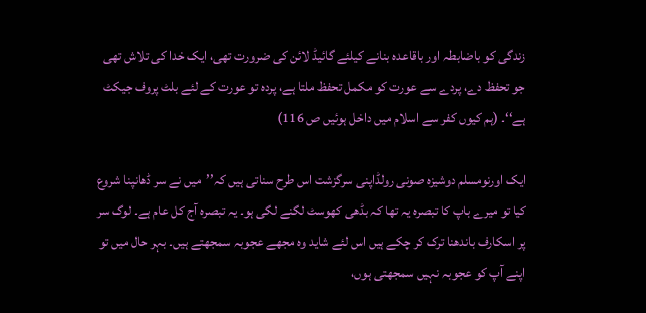زندگی کو باضابطہ اور باقاعدہ بنانے کیلئے گائیڈ لائن کی ضرورت تھی، ایک خدا کی تلاش تھی جو تحفظ دے، پردے سے عورت کو مکمل تحفظ ملتا ہے، پردہ تو عورت کے لئے بلٹ پروف جیکٹ ہے‘‘۔ (ہم کیوں کفر سے اسلام میں داخل ہوئیں ص 116)

ایک اورنومسلم دوشیزہ صونی رولڈاپنی سرگزشت اس طرح سناتی ہیں کہ’’میں نے سر ڈھانپنا شروع کیا تو میرے باپ کا تبصرہ یہ تھا کہ بڈھی کھوسٹ لگنے لگی ہو۔ یہ تبصرہ آج کل عام ہے۔ لوگ سر پر اسکارف باندھنا ترک کر چکے ہیں اس لئے شاید وہ مجھے عجوبہ سمجھتے ہیں۔ بہر حال میں تو اپنے آپ کو عجوبہ نہیں سمجھتی ہوں،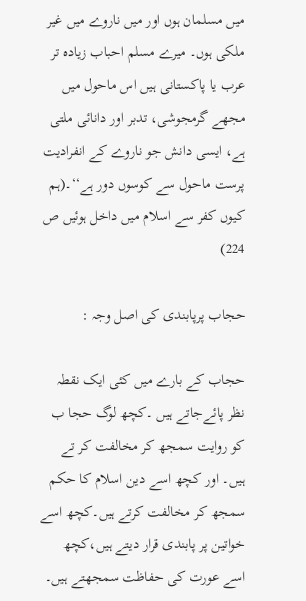میں مسلمان ہوں اور میں ناروے میں غیر ملکی ہوں۔ میرے مسلم احباب زیادہ تر عرب یا پاکستانی ہیں اس ماحول میں مجھے گرمجوشی، تدبر اور دانائی ملتی ہے، ایسی دانش جو ناروے کے انفرادیت پرست ماحول سے کوسوں دور ہے‘‘۔(ہم کیوں کفر سے اسلام میں داخل ہوئیں ص 224)

حجاب پرپابندی کی اصل وجہ :

حجاب کے بارے میں کئی ایک نقطہ نظر پائےجاتے ہیں ۔کچھ لوگ حجا ب کو روایت سمجھ کر مخالفت کر تے ہیں۔ اور کچھ اسے دین اسلام کا حکم سمجھ کر مخالفت کرتے ہیں۔کچھ اسے خواتین پر پابندی قرار دیتے ہیں،کچھ اسے عورت کی حفاظت سمجھتے ہیں۔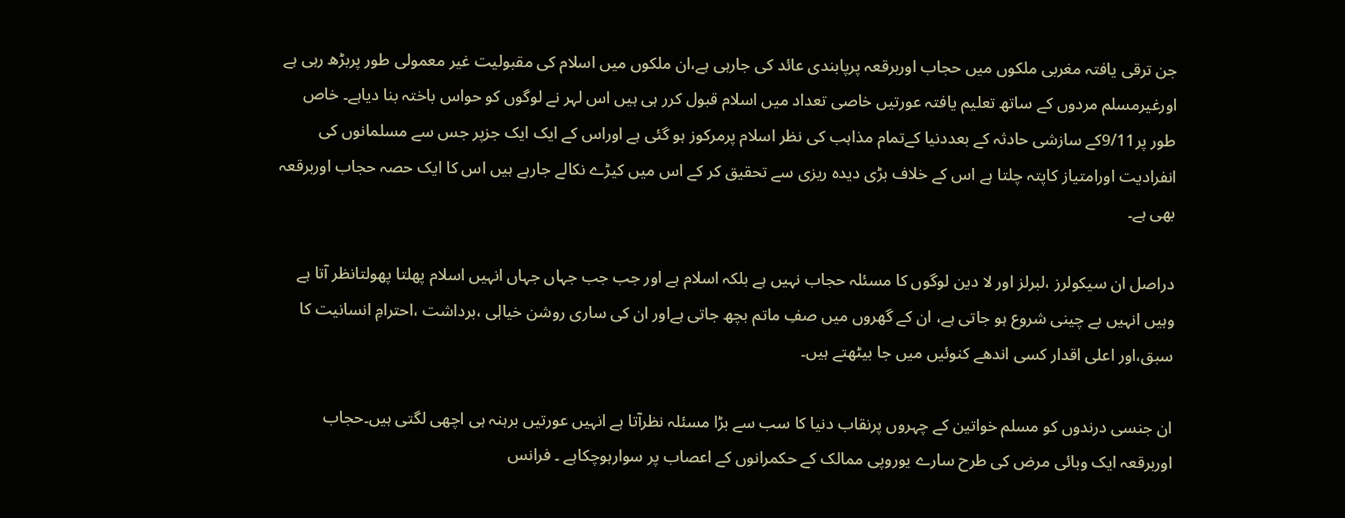جن ترقی یافتہ مغربی ملکوں میں حجاب اوربرقعہ پرپابندی عائد کی جارہی ہے،ان ملکوں میں اسلام کی مقبولیت غیر معمولی طور پربڑھ رہی ہے اورغیرمسلم مردوں کے ساتھ تعلیم یافتہ عورتیں خاصی تعداد میں اسلام قبول کرر ہی ہیں اس لہر نے لوگوں کو حواس باختہ بنا دیاہے۔ خاص طور پر9/11کے سازشی حادثہ کے بعددنیا کےتمام مذاہب کی نظر اسلام پرمرکوز ہو گئی ہے اوراس کے ایک ایک جزپر جس سے مسلمانوں کی انفرادیت اورامتیاز کاپتہ چلتا ہے اس کے خلاف بڑی دیدہ ریزی سے تحقیق کر کے اس میں کیڑے نکالے جارہے ہیں اس کا ایک حصہ حجاب اوربرقعہ بھی ہے۔

دراصل ان سیکولرز ،لبرلز اور لا دین لوگوں کا مسئلہ حجاب نہیں ہے بلکہ اسلام ہے اور جب جب جہاں جہاں انہیں اسلام پھلتا پھولتانظر آتا ہے وہیں انہیں بے چینی شروع ہو جاتی ہے، ان کے گھروں میں صفِ ماتم بچھ جاتی ہےاور ان کی ساری روشن خیالٖی ،برداشت ،احترامِ انسانیت کا سبق،اور اعلی اقدار کسی اندھے کنوئیں میں جا بیٹھتے ہیں۔

ان جنسی درندوں کو مسلم خواتین کے چہروں پرنقاب دنیا کا سب سے بڑا مسئلہ نظرآتا ہے انہیں عورتیں برہنہ ہی اچھی لگتی ہیں۔حجاب اوربرقعہ ایک وبائی مرض کی طرح سارے یوروپی ممالک کے حکمرانوں کے اعصاب پر سوارہوچکاہے ۔ فرانس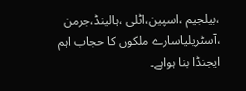،بیلجیم ،اسپین،اٹلی ،ہالینڈ،جرمن ،آسٹریلیاسارے ملکوں کا حجاب اہم ایجنڈا بنا ہواہے۔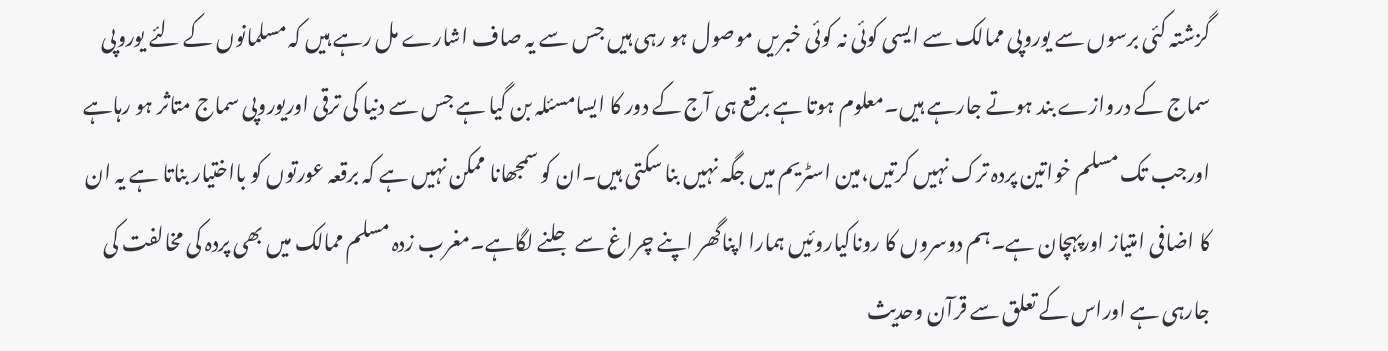گزشتہ کئی برسوں سے یوروپی ممالک سے ایسی کوئی نہ کوئی خبریں موصول ہو رہی ہیں جس سے یہ صاف اشارے مل رہے ہیں کہ مسلمانوں کے لئے یوروپی سماج کے دروازے بند ہوتے جارہے ہیں۔معلوم ہوتا ہے برقع ہی آج کے دور کا ایسامسئلہ بن گیا ہے جس سے دنیا کی ترقی اوریوروپی سماج متاثر ہو رہاہے اورجب تک مسلم خواتین پردہ ترک نہیں کرتیں،مین اسٹریم میں جگہ نہیں بنا سکتی ہیں۔ان کو سمجھانا ممکن نہیں ہے کہ برقعہ عورتوں کو بااختیار بناتا ہے یہ ان کا اضافی امتیاز اورپہچان ہے۔ہم دوسروں کا روناکیاروئیں ہمارا اپناگھر اپنے چراغ سے جلنے لگاہے۔مغرب زدہ مسلم ممالک میں بھی پردہ کی مخالفت کی جارہی ہے اوراس کے تعلق سے قرآن وحدیث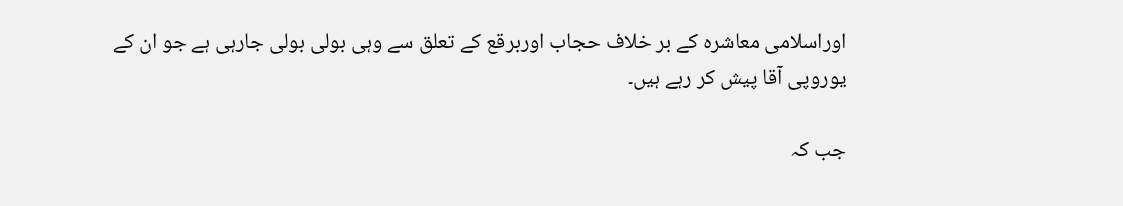اوراسلامی معاشرہ کے بر خلاف حجاب اوربرقع کے تعلق سے وہی بولی بولی جارہی ہے جو ان کے یوروپی آقا پیش کر رہے ہیں۔

جب کہ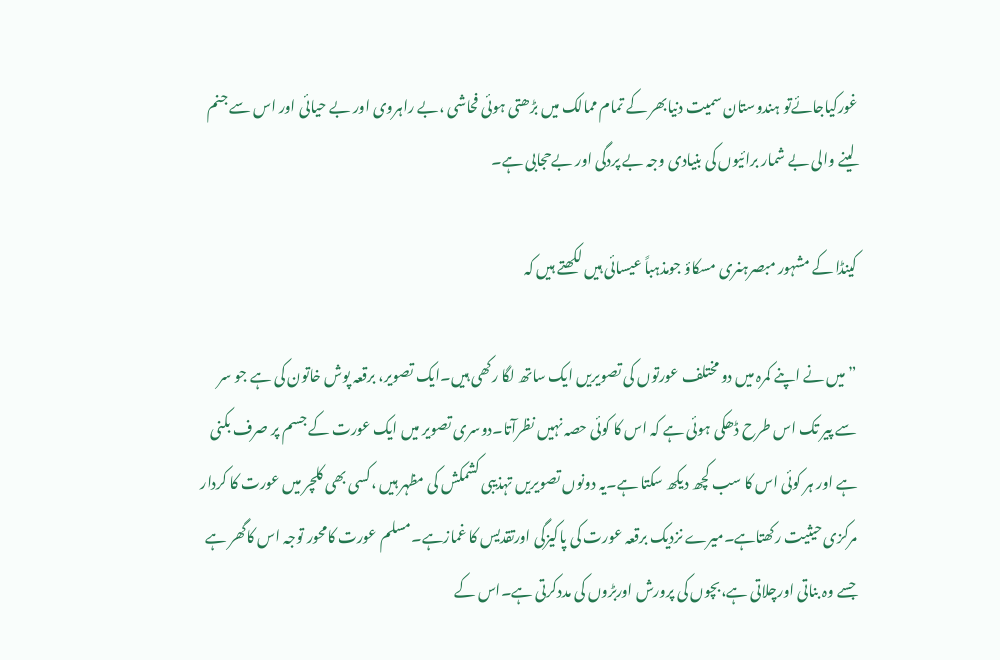غورکیاجائےتو ہندوستان سمیت دنیابھر کے تمام ممالک میں بڑھتی ہوئی فحاشی ،بے راہروی اور بے حیائی اور اس سے جنم لینے والی بے شمار برائیوں کی بنیادی وجہ بے پردگی اور بےحجابی ہے۔

کینڈا کے مشہور مبصرہنری مسکاؤ جومذہباً عیسائی ہیں لکھتے ہیں کہ

”میں نے اپنے کمرہ میں دو مختلف عورتوں کی تصویریں ایک ساتھ لگا رکھی ہیں۔ایک تصویر، برقعہ پوش خاتون کی ہے جو سر سے پیر تک اس طرح ڈھکی ہوئی ہے کہ اس کا کوئی حصہ نہیں نظرآتا۔دوسری تصویر میں ایک عورت کے جسم پر صرف بکنی ہے اور ہر کوئی اس کا سب کچھ دیکھ سکتا ہے۔یہ دونوں تصویریں تہذیبی کشمکش کی مظہر ہیں ،کسی بھی کلچر میں عورت کا کردار مرکزی حیثیت رکھتاہے۔میرے نزدیک برقعہ عورت کی پاکیزگی اورتقدیس کا غمازہے۔مسلم عورت کامحور توجہ اس کاگھر ہے جسے وہ بناتی اورچلاتی ہے،بچوں کی پرورش اوربڑوں کی مددکرتی ہے۔اس کے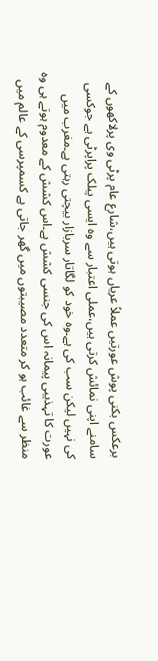برعکس بکنی پوش عورتیں عملاً عریاں ہوتی ہیں،شارع عام پرٹی وی پرلاکھوں کے سامنے اپنی نمائش کرتی ہیں،عملی اعتبار سے وہ ایسی پبلک پراپرٹی ہے جوکسی کی نہیں لیکن سب کی ہے۔وہ خود کو لگاتار سربازار بیچتی رہتی ہے۔مغرب میں عورت کا تہذیبی پیمانہ اس کی جنسی کشش ہے۔اس کشش کے معدوم ہوتے ہی وہ منظر سے غائب ہو کر متعدد مصیبتوں میں گھر جاتی ہے کسمپرسی کے عالم میں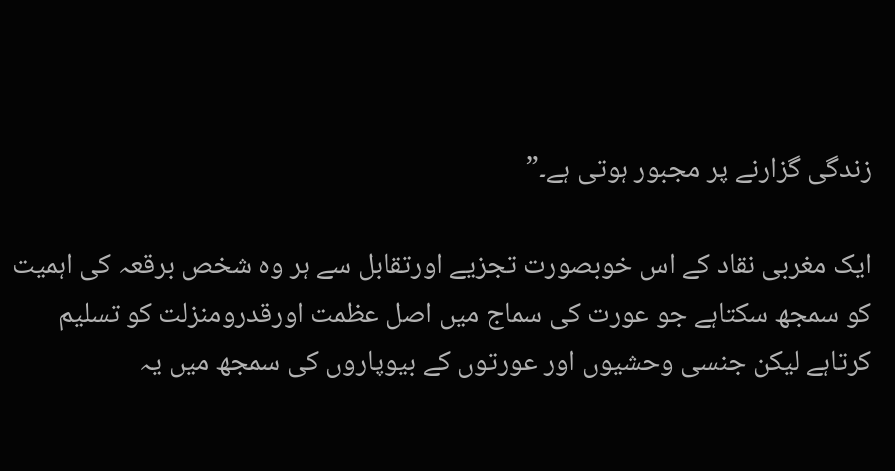زندگی گزارنے پر مجبور ہوتی ہے۔”

ایک مغربی نقاد کے اس خوبصورت تجزیے اورتقابل سے ہر وہ شخص برقعہ کی اہمیت کو سمجھ سکتاہے جو عورت کی سماج میں اصل عظمت اورقدرومنزلت کو تسلیم کرتاہے لیکن جنسی وحشیوں اور عورتوں کے بیوپاروں کی سمجھ میں یہ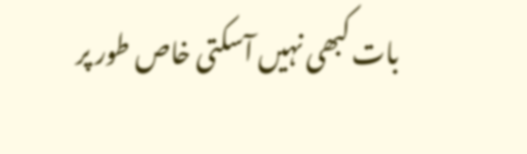بات کبھی نہیں آسکتی خاص طور پر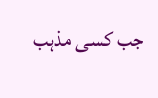جب کسی مذہب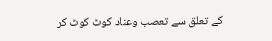کے تعلق سے تعصب وعناد کوٹ کوٹ کر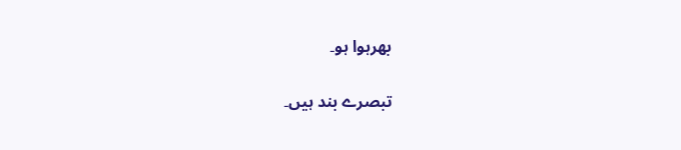بھرہوا ہو۔

تبصرے بند ہیں۔